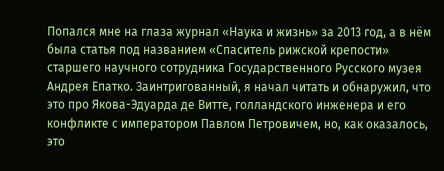Попался мне на глаза журнал «Наука и жизнь» за 2013 год, а в нём была статья под названием «Спаситель рижской крепости» старшего научного сотрудника Государственного Русского музея Андрея Епатко. Заинтригованный, я начал читать и обнаружил, что это про Якова-Эдуарда де Витте, голландского инженера и его конфликте с императором Павлом Петровичем, но, как оказалось, это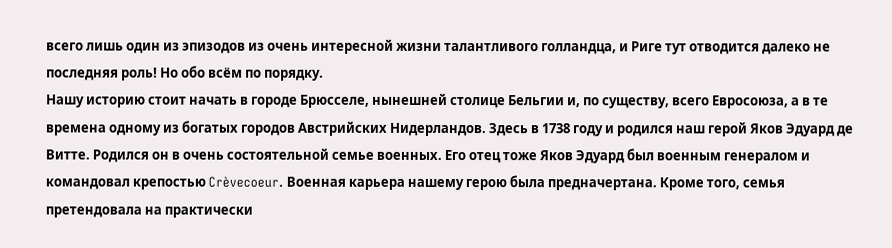всего лишь один из эпизодов из очень интересной жизни талантливого голландца, и Риге тут отводится далеко не последняя роль! Но обо всём по порядку.
Нашу историю стоит начать в городе Брюсселе, нынешней столице Бельгии и, по существу, всего Евросоюза, а в те времена одному из богатых городов Австрийских Нидерландов. Здесь в 1738 году и родился наш герой Яков Эдуард де Витте. Родился он в очень состоятельной семье военных. Его отец тоже Яков Эдуард был военным генералом и командовал крепостью Crèvecoeur. Военная карьера нашему герою была предначертана. Кроме того, семья претендовала на практически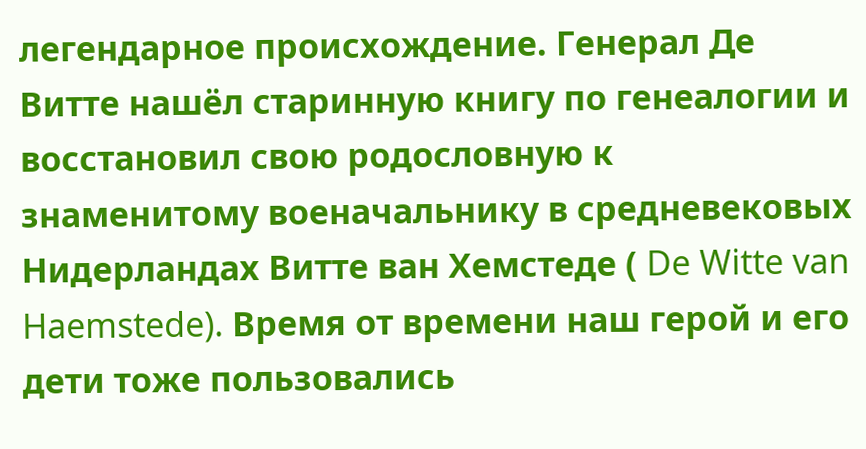легендарное происхождение. Генерал Де Витте нашёл старинную книгу по генеалогии и восстановил свою родословную к знаменитому военачальнику в средневековых Нидерландах Витте ван Хемстеде ( De Witte van Haemstede). Время от времени наш герой и его дети тоже пользовались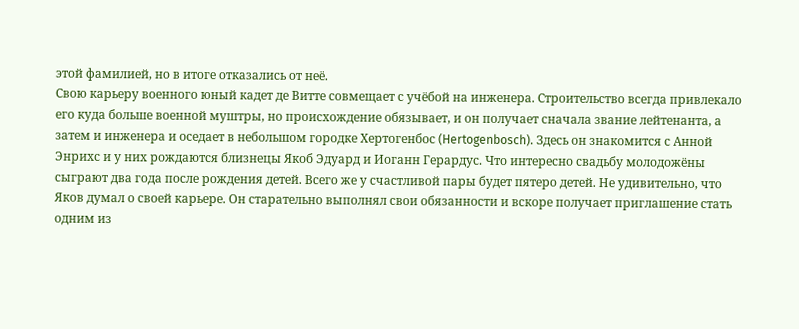этой фамилией, но в итоге отказались от неё.
Свою карьеру военного юный кадет де Витте совмещает с учёбой на инженера. Строительство всегда привлекало его куда больше военной муштры, но происхождение обязывает, и он получает сначала звание лейтенанта, а затем и инженера и оседает в небольшом городке Хертогенбос (Hertogenbosch). Здесь он знакомится с Анной Энрихс и у них рождаются близнецы Якоб Эдуард и Иоганн Герардус. Что интересно свадьбу молодожёны сыграют два года после рождения детей. Всего же у счастливой пары будет пятеро детей. Не удивительно, что Яков думал о своей карьере. Он старательно выполнял свои обязанности и вскоре получает приглашение стать одним из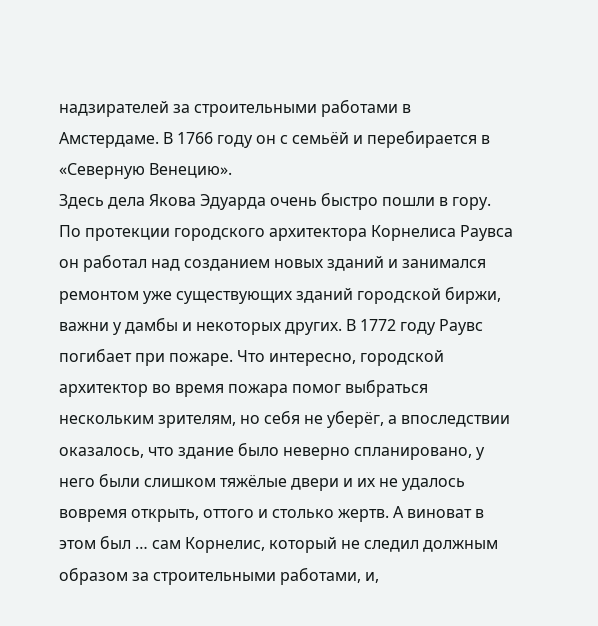надзирателей за строительными работами в Амстердаме. В 1766 году он с семьёй и перебирается в «Северную Венецию».
Здесь дела Якова Эдуарда очень быстро пошли в гору. По протекции городского архитектора Корнелиса Раувса он работал над созданием новых зданий и занимался ремонтом уже существующих зданий городской биржи, важни у дамбы и некоторых других. В 1772 году Раувс погибает при пожаре. Что интересно, городской архитектор во время пожара помог выбраться нескольким зрителям, но себя не уберёг, а впоследствии оказалось, что здание было неверно спланировано, у него были слишком тяжёлые двери и их не удалось вовремя открыть, оттого и столько жертв. А виноват в этом был … сам Корнелис, который не следил должным образом за строительными работами, и,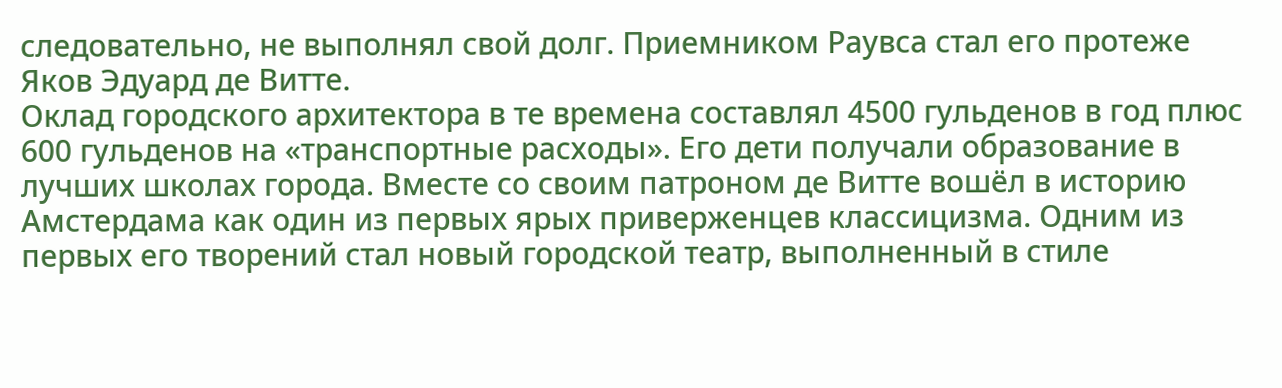следовательно, не выполнял свой долг. Приемником Раувса стал его протеже Яков Эдуард де Витте.
Оклад городского архитектора в те времена составлял 4500 гульденов в год плюс 600 гульденов на «транспортные расходы». Его дети получали образование в лучших школах города. Вместе со своим патроном де Витте вошёл в историю Амстердама как один из первых ярых приверженцев классицизма. Одним из первых его творений стал новый городской театр, выполненный в стиле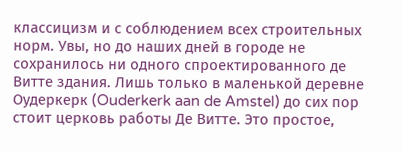классицизм и с соблюдением всех строительных норм. Увы, но до наших дней в городе не сохранилось ни одного спроектированного де Витте здания. Лишь только в маленькой деревне Оудеркерк (Ouderkerk aan de Amstel) до сих пор стоит церковь работы Де Витте. Это простое,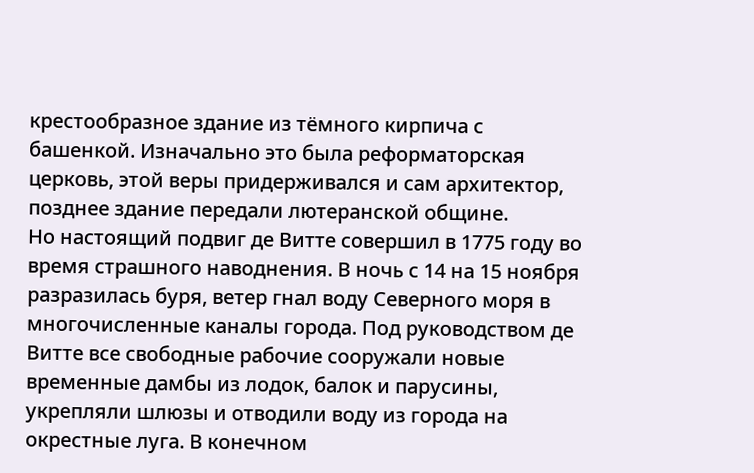крестообразное здание из тёмного кирпича с башенкой. Изначально это была реформаторская церковь, этой веры придерживался и сам архитектор, позднее здание передали лютеранской общине.
Но настоящий подвиг де Витте совершил в 1775 году во время страшного наводнения. В ночь с 14 на 15 ноября разразилась буря, ветер гнал воду Северного моря в многочисленные каналы города. Под руководством де Витте все свободные рабочие сооружали новые временные дамбы из лодок, балок и парусины, укрепляли шлюзы и отводили воду из города на окрестные луга. В конечном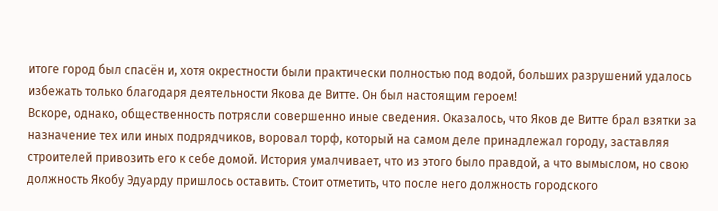итоге город был спасён и, хотя окрестности были практически полностью под водой, больших разрушений удалось избежать только благодаря деятельности Якова де Витте. Он был настоящим героем!
Вскоре, однако, общественность потрясли совершенно иные сведения. Оказалось, что Яков де Витте брал взятки за назначение тех или иных подрядчиков, воровал торф, который на самом деле принадлежал городу, заставляя строителей привозить его к себе домой. История умалчивает, что из этого было правдой, а что вымыслом, но свою должность Якобу Эдуарду пришлось оставить. Стоит отметить, что после него должность городского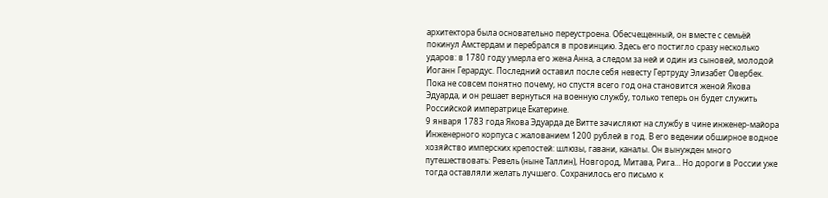архитектора была основательно переустроена. Обесчещенный, он вместе с семьёй покинул Амстердам и перебрался в провинцию. Здесь его постигло сразу несколько ударов: в 1780 году умерла его жена Анна, а следом за ней и один из сыновей, молодой Иоганн Герардус. Последний оставил после себя невесту Гертруду Элизабет Овербек. Пока не совсем понятно почему, но спустя всего год она становится женой Якова Эдуарда, и он решает вернуться на военную службу, только теперь он будет служить Российской императрице Екатерине.
9 января 1783 года Якова Эдуарда де Витте зачисляют на службу в чине инженер-майора Инженерного корпуса с жалованием 1200 рублей в год. В его ведении обширное водное хозяйство имперских крепостей: шлюзы, гавани, каналы. Он вынужден много путешествовать: Ревель (ныне Таллин), Новгород, Митава, Рига… Но дороги в России уже тогда оставляли желать лучшего. Сохранилось его письмо к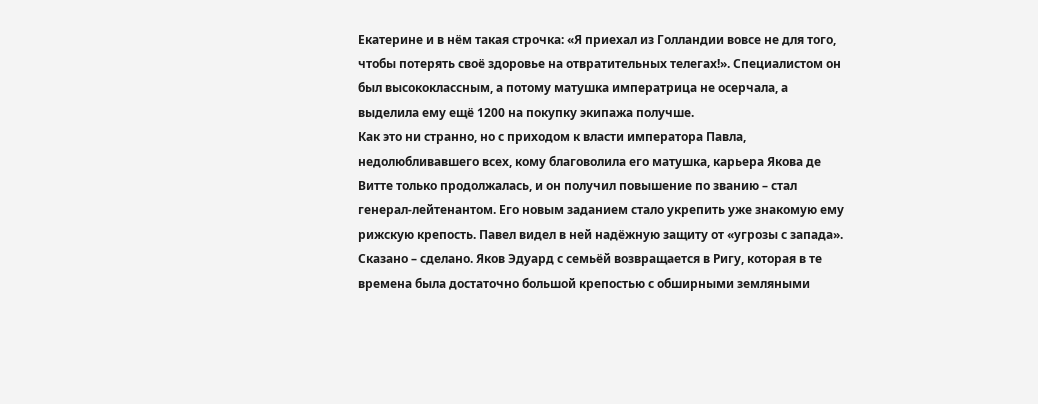Екатерине и в нём такая строчка: «Я приехал из Голландии вовсе не для того, чтобы потерять своё здоровье на отвратительных телегах!». Специалистом он был высококлассным, а потому матушка императрица не осерчала, а выделила ему ещё 1200 на покупку экипажа получше.
Как это ни странно, но с приходом к власти императора Павла, недолюбливавшего всех, кому благоволила его матушка, карьера Якова де Витте только продолжалась, и он получил повышение по званию – стал генерал-лейтенантом. Его новым заданием стало укрепить уже знакомую ему рижскую крепость. Павел видел в ней надёжную защиту от «угрозы с запада». Сказано – сделано. Яков Эдуард с семьёй возвращается в Ригу, которая в те времена была достаточно большой крепостью с обширными земляными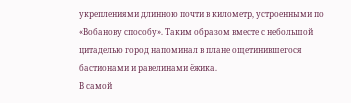укреплениями длинною почти в километр, устроенными по «Вобанову способу». Таким образом вместе с небольшой цитаделью город напоминал в плане ощетинившегося бастионами и равелинами ёжика.
В самой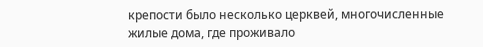крепости было несколько церквей, многочисленные жилые дома, где проживало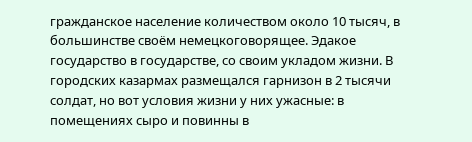гражданское население количеством около 10 тысяч, в большинстве своём немецкоговорящее. Эдакое государство в государстве, со своим укладом жизни. В городских казармах размещался гарнизон в 2 тысячи солдат, но вот условия жизни у них ужасные: в помещениях сыро и повинны в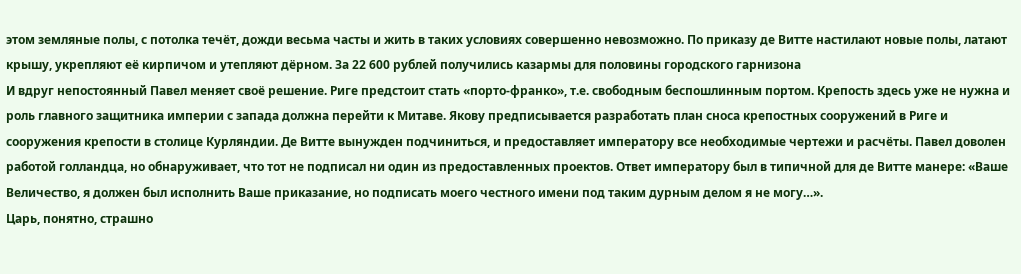этом земляные полы, с потолка течёт, дожди весьма часты и жить в таких условиях совершенно невозможно. По приказу де Витте настилают новые полы, латают крышу, укрепляют её кирпичом и утепляют дёрном. За 22 600 рублей получились казармы для половины городского гарнизона
И вдруг непостоянный Павел меняет своё решение. Риге предстоит стать «порто-франко», т.е. свободным беспошлинным портом. Крепость здесь уже не нужна и роль главного защитника империи с запада должна перейти к Митаве. Якову предписывается разработать план сноса крепостных сооружений в Риге и сооружения крепости в столице Курляндии. Де Витте вынужден подчиниться, и предоставляет императору все необходимые чертежи и расчёты. Павел доволен работой голландца, но обнаруживает, что тот не подписал ни один из предоставленных проектов. Ответ императору был в типичной для де Витте манере: «Ваше Величество, я должен был исполнить Ваше приказание, но подписать моего честного имени под таким дурным делом я не могу…».
Царь, понятно, страшно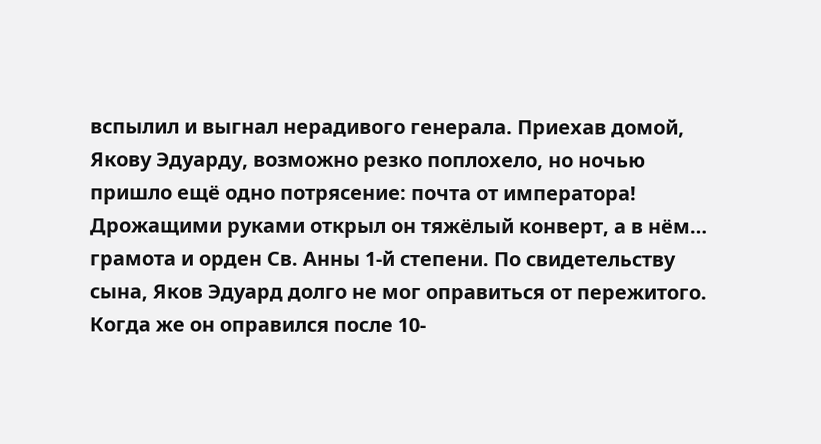вспылил и выгнал нерадивого генерала. Приехав домой, Якову Эдуарду, возможно резко поплохело, но ночью пришло ещё одно потрясение: почта от императора! Дрожащими руками открыл он тяжёлый конверт, а в нём… грамота и орден Св. Анны 1-й степени. По свидетельству сына, Яков Эдуард долго не мог оправиться от пережитого. Когда же он оправился после 10-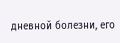дневной болезни, его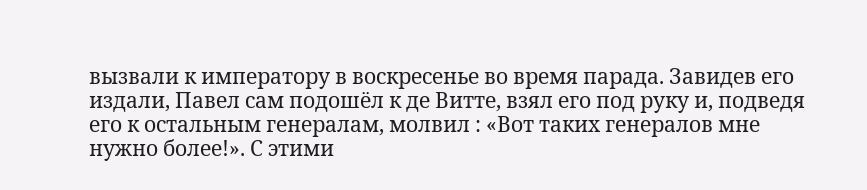вызвали к императору в воскресенье во время парада. Завидев его издали, Павел сам подошёл к де Витте, взял его под руку и, подведя его к остальным генералам, молвил : «Вот таких генералов мне нужно более!». С этими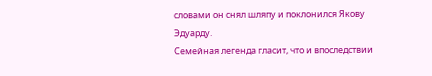словами он снял шляпу и поклонился Якову Эдуарду.
Семейная легенда гласит, что и впоследствии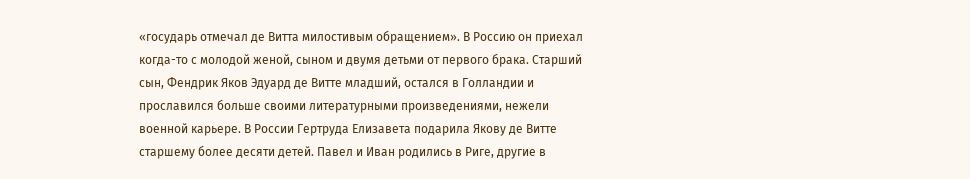«государь отмечал де Витта милостивым обращением». В Россию он приехал когда-то с молодой женой, сыном и двумя детьми от первого брака. Старший сын, Фендрик Яков Эдуард де Витте младший, остался в Голландии и прославился больше своими литературными произведениями, нежели военной карьере. В России Гертруда Елизавета подарила Якову де Витте старшему более десяти детей. Павел и Иван родились в Риге, другие в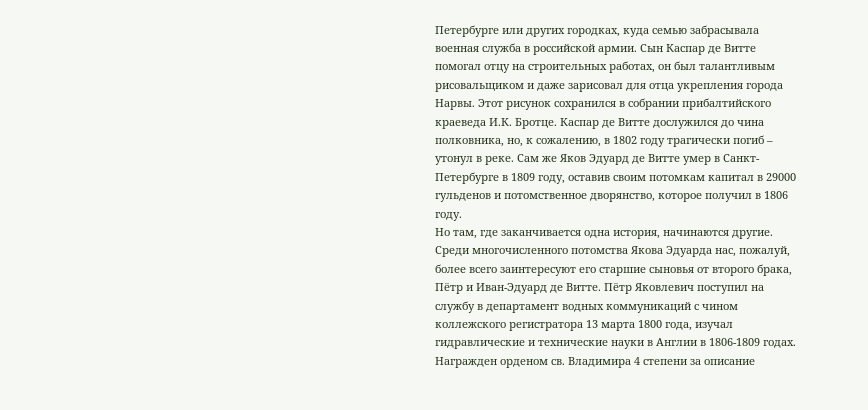Петербурге или других городках, куда семью забрасывала военная служба в российской армии. Сын Каспар де Витте помогал отцу на строительных работах, он был талантливым рисовальщиком и даже зарисовал для отца укрепления города Нарвы. Этот рисунок сохранился в собрании прибалтийского краеведа И.К. Бротце. Каспар де Витте дослужился до чина полковника, но, к сожалению, в 1802 году трагически погиб – утонул в реке. Сам же Яков Эдуард де Витте умер в Санкт-Петербурге в 1809 году, оставив своим потомкам капитал в 29000 гульденов и потомственное дворянство, которое получил в 1806 году.
Но там, где заканчивается одна история, начинаются другие. Среди многочисленного потомства Якова Эдуарда нас, пожалуй, более всего заинтересуют его старшие сыновья от второго брака, Пётр и Иван-Эдуард де Витте. Пётр Яковлевич поступил на службу в департамент водных коммуникаций с чином коллежского регистратора 13 марта 1800 года, изучал гидравлические и технические науки в Англии в 1806-1809 годах. Награжден орденом св. Владимира 4 степени за описание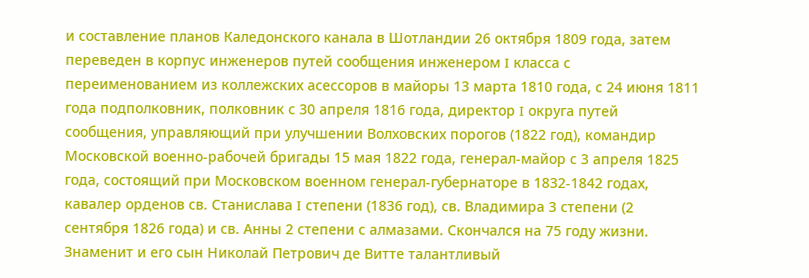и составление планов Каледонского канала в Шотландии 26 октября 1809 года, затем переведен в корпус инженеров путей сообщения инженером I класса с переименованием из коллежских асессоров в майоры 13 марта 1810 года, с 24 июня 1811 года подполковник, полковник с 30 апреля 1816 года, директор I округа путей сообщения, управляющий при улучшении Волховских порогов (1822 год), командир Московской военно-рабочей бригады 15 мая 1822 года, генерал-майор с 3 апреля 1825 года, состоящий при Московском военном генерал-губернаторе в 1832-1842 годах, кавалер орденов св. Станислава I степени (1836 год), св. Владимира 3 степени (2 сентября 1826 года) и св. Анны 2 степени с алмазами. Скончался на 75 году жизни.
Знаменит и его сын Николай Петрович де Витте талантливый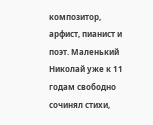композитор, арфист, пианист и поэт. Маленький Николай уже к 11 годам свободно сочинял стихи,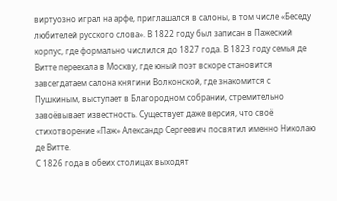виртуозно играл на арфе, приглашался в салоны, в том числе «Беседу любителей русского слова». В 1822 году был записан в Пажеский корпус, где формально числился до 1827 года. В 1823 году семья де Витте переехала в Москву, где юный поэт вскоре становится завсегдатаем салона княгини Волконской, где знакомится с Пушкиным, выступает в Благородном собрании, стремительно завоёвывает известность. Существует даже версия, что своё стихотворение «Паж» Александр Сергеевич посвятил именно Николаю де Витте.
С 1826 года в обеих столицах выходят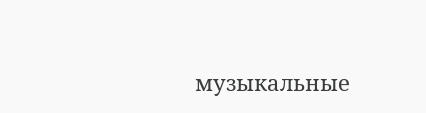музыкальные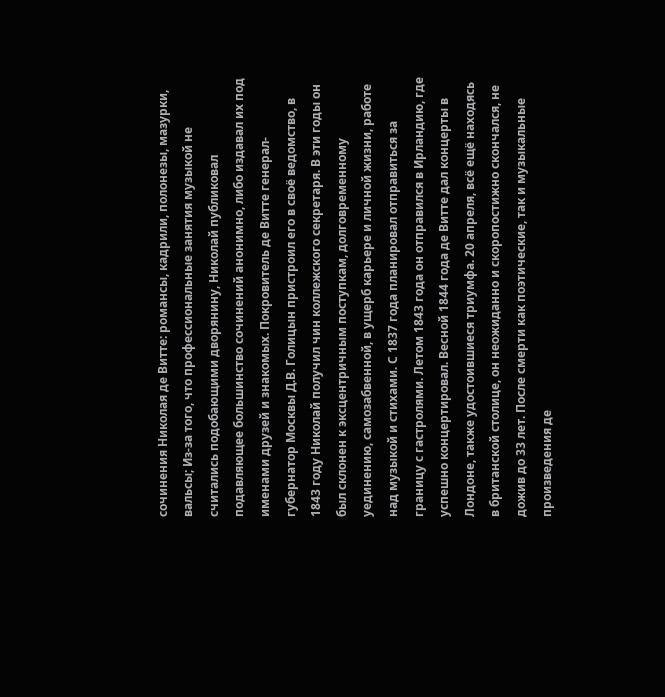сочинения Николая де Витте: романсы, кадрили, полонезы, мазурки, вальсы; Из-за того, что профессиональные занятия музыкой не считались подобающими дворянину, Николай публиковал подавляющее большинство сочинений анонимно, либо издавал их под именами друзей и знакомых. Покровитель де Витте генерал-губернатор Москвы Д.В. Голицын пристроил его в своё ведомство, в 1843 году Николай получил чин коллежского секретаря. В эти годы он был склонен к эксцентричным поступкам, долговременному уединению, самозабвенной, в ущерб карьере и личной жизни, работе над музыкой и стихами. С 1837 года планировал отправиться за границу с гастролями. Летом 1843 года он отправился в Ирландию, где успешно концертировал. Весной 1844 года де Витте дал концерты в Лондоне, также удостоившиеся триумфа. 20 апреля, всё ещё находясь в британской столице, он неожиданно и скоропостижно скончался, не дожив до 33 лет. После смерти как поэтические, так и музыкальные произведения де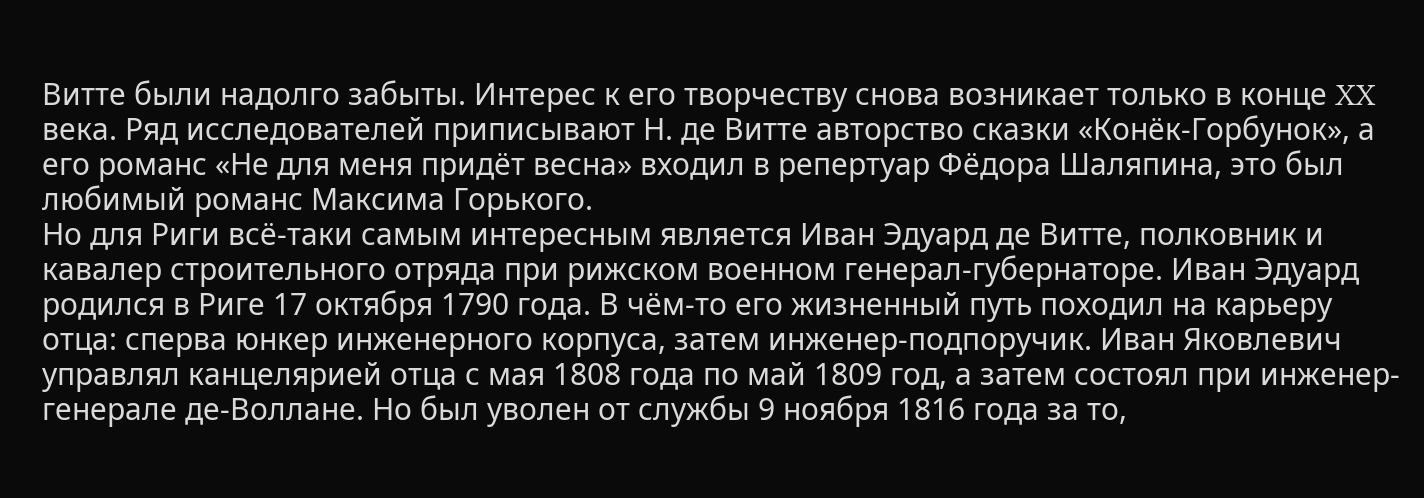Витте были надолго забыты. Интерес к его творчеству снова возникает только в конце XX века. Ряд исследователей приписывают Н. де Витте авторство сказки «Конёк-Горбунок», а его романс «Не для меня придёт весна» входил в репертуар Фёдора Шаляпина, это был любимый романс Максима Горького.
Но для Риги всё-таки самым интересным является Иван Эдуард де Витте, полковник и кавалер строительного отряда при рижском военном генерал-губернаторе. Иван Эдуард родился в Риге 17 октября 1790 года. В чём-то его жизненный путь походил на карьеру отца: сперва юнкер инженерного корпуса, затем инженер-подпоручик. Иван Яковлевич управлял канцелярией отца с мая 1808 года по май 1809 год, а затем состоял при инженер-генерале де-Воллане. Но был уволен от службы 9 ноября 1816 года за то,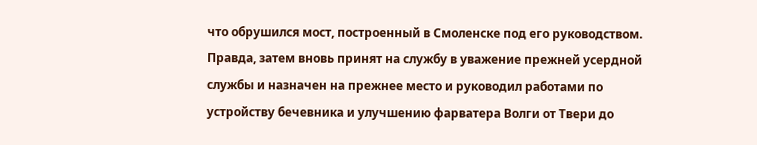что обрушился мост, построенный в Смоленске под его руководством. Правда, затем вновь принят на службу в уважение прежней усердной службы и назначен на прежнее место и руководил работами по устройству бечевника и улучшению фарватера Волги от Твери до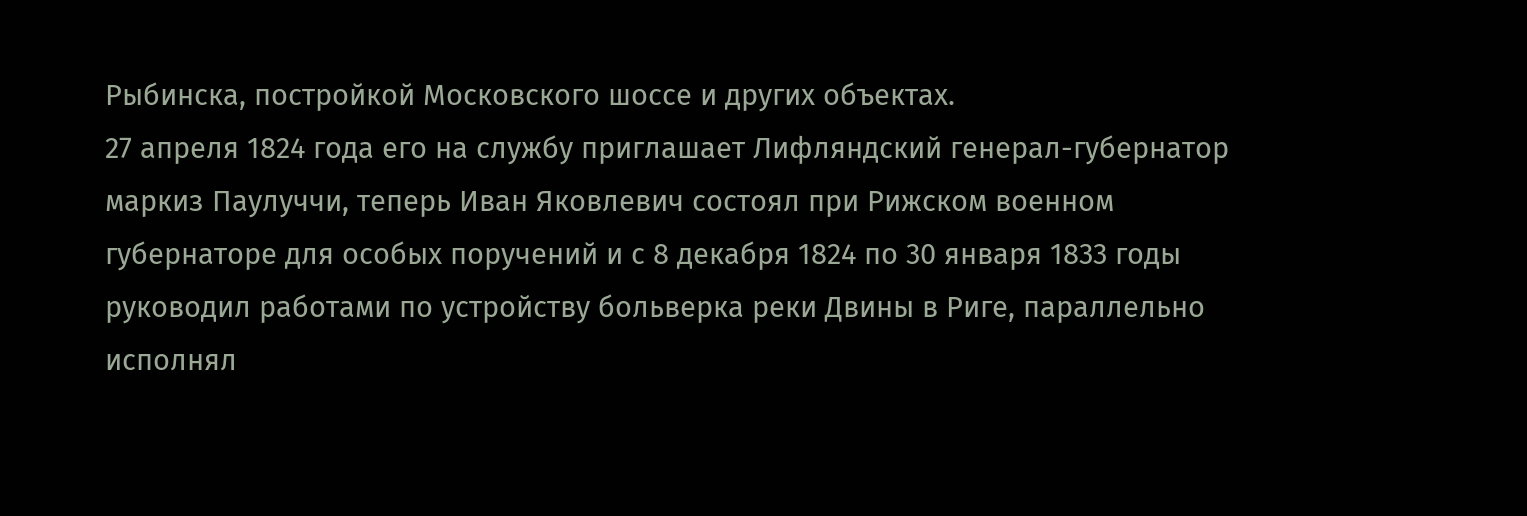Рыбинска, постройкой Московского шоссе и других объектах.
27 апреля 1824 года его на службу приглашает Лифляндский генерал-губернатор маркиз Паулуччи, теперь Иван Яковлевич состоял при Рижском военном губернаторе для особых поручений и с 8 декабря 1824 по 30 января 1833 годы руководил работами по устройству больверка реки Двины в Риге, параллельно исполнял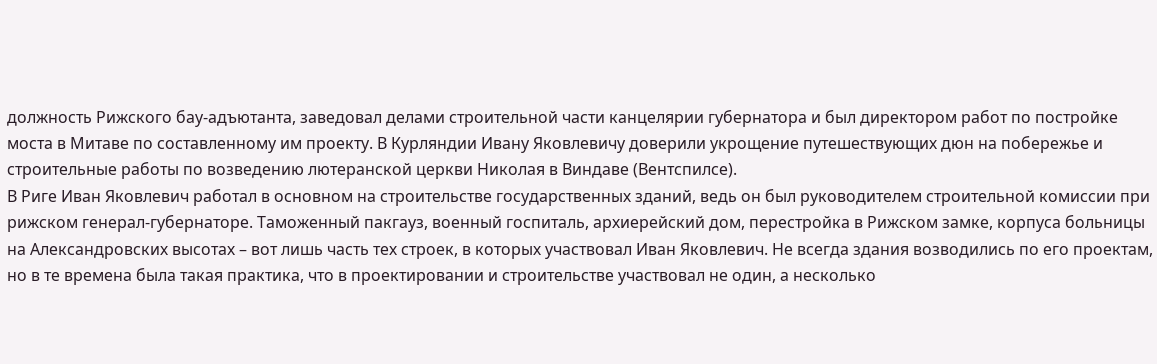должность Рижского бау-адъютанта, заведовал делами строительной части канцелярии губернатора и был директором работ по постройке моста в Митаве по составленному им проекту. В Курляндии Ивану Яковлевичу доверили укрощение путешествующих дюн на побережье и строительные работы по возведению лютеранской церкви Николая в Виндаве (Вентспилсе).
В Риге Иван Яковлевич работал в основном на строительстве государственных зданий, ведь он был руководителем строительной комиссии при рижском генерал-губернаторе. Таможенный пакгауз, военный госпиталь, архиерейский дом, перестройка в Рижском замке, корпуса больницы на Александровских высотах – вот лишь часть тех строек, в которых участвовал Иван Яковлевич. Не всегда здания возводились по его проектам, но в те времена была такая практика, что в проектировании и строительстве участвовал не один, а несколько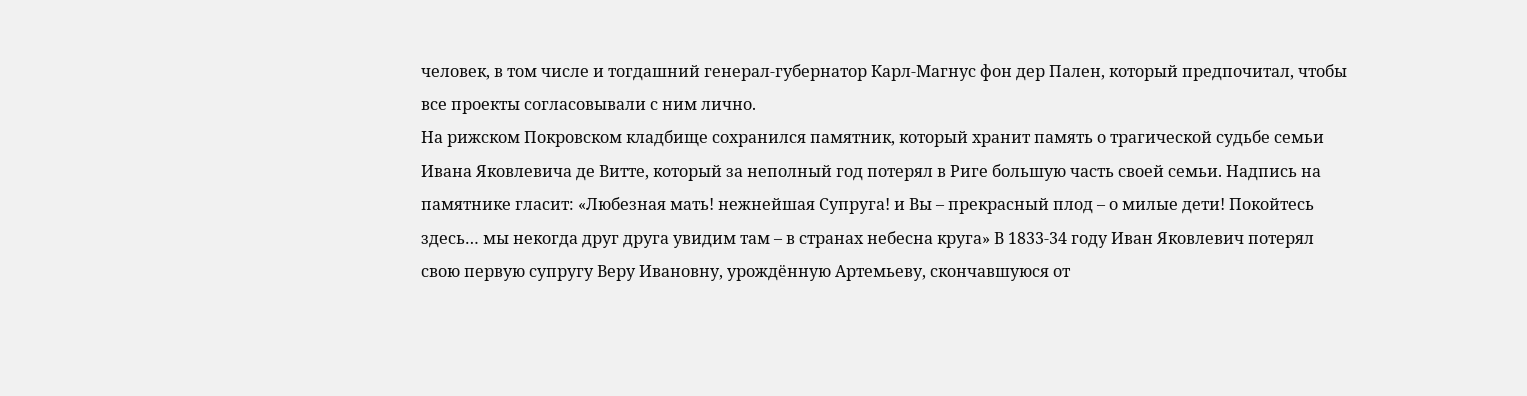человек, в том числе и тогдашний генерал-губернатор Карл-Магнус фон дер Пален, который предпочитал, чтобы все проекты согласовывали с ним лично.
На рижском Покровском кладбище сохранился памятник, который хранит память о трагической судьбе семьи Ивана Яковлевича де Витте, который за неполный год потерял в Риге большую часть своей семьи. Надпись на памятнике гласит: «Любезная мать! нежнейшая Супруга! и Вы – прекрасный плод – о милые дети! Покойтесь здесь… мы некогда друг друга увидим там – в странах небесна круга» В 1833-34 году Иван Яковлевич потерял свою первую супругу Веру Ивановну, урождённую Артемьеву, скончавшуюся от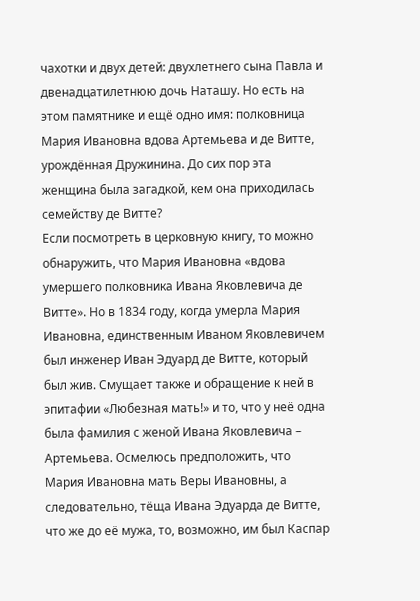чахотки и двух детей: двухлетнего сына Павла и двенадцатилетнюю дочь Наташу. Но есть на этом памятнике и ещё одно имя: полковница Мария Ивановна вдова Артемьева и де Витте, урождённая Дружинина. До сих пор эта женщина была загадкой, кем она приходилась семейству де Витте?
Если посмотреть в церковную книгу, то можно обнаружить, что Мария Ивановна «вдова умершего полковника Ивана Яковлевича де Витте». Но в 1834 году, когда умерла Мария Ивановна, единственным Иваном Яковлевичем был инженер Иван Эдуард де Витте, который был жив. Смущает также и обращение к ней в эпитафии «Любезная мать!» и то, что у неё одна была фамилия с женой Ивана Яковлевича – Артемьева. Осмелюсь предположить, что Мария Ивановна мать Веры Ивановны, а следовательно, тёща Ивана Эдуарда де Витте, что же до её мужа, то, возможно, им был Каспар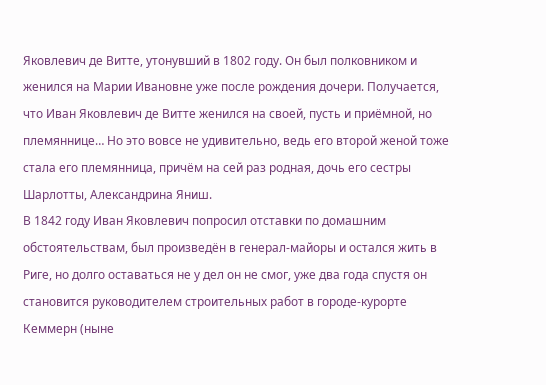Яковлевич де Витте, утонувший в 1802 году. Он был полковником и женился на Марии Ивановне уже после рождения дочери. Получается, что Иван Яковлевич де Витте женился на своей, пусть и приёмной, но племяннице… Но это вовсе не удивительно, ведь его второй женой тоже стала его племянница, причём на сей раз родная, дочь его сестры Шарлотты, Александрина Яниш.
В 1842 году Иван Яковлевич попросил отставки по домашним обстоятельствам, был произведён в генерал-майоры и остался жить в Риге, но долго оставаться не у дел он не смог, уже два года спустя он становится руководителем строительных работ в городе-курорте Кеммерн (ныне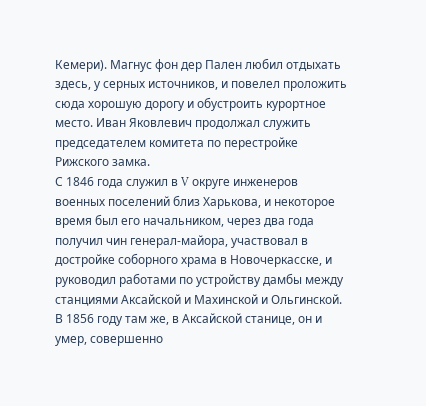Кемери). Магнус фон дер Пален любил отдыхать здесь, у серных источников, и повелел проложить сюда хорошую дорогу и обустроить курортное место. Иван Яковлевич продолжал служить председателем комитета по перестройке Рижского замка.
С 1846 года служил в V округе инженеров военных поселений близ Харькова, и некоторое время был его начальником, через два года получил чин генерал-майора, участвовал в достройке соборного храма в Новочеркасске, и руководил работами по устройству дамбы между станциями Аксайской и Махинской и Ольгинской. В 1856 году там же, в Аксайской станице, он и умер, совершенно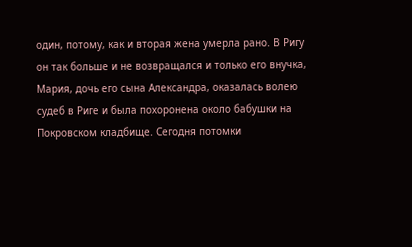один, потому, как и вторая жена умерла рано. В Ригу он так больше и не возвращался и только его внучка, Мария, дочь его сына Александра, оказалась волею судеб в Риге и была похоронена около бабушки на Покровском кладбище. Сегодня потомки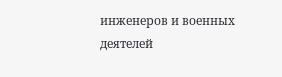инженеров и военных деятелей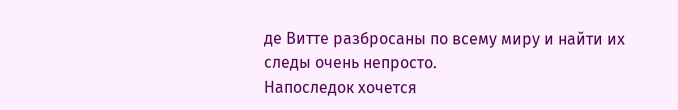де Витте разбросаны по всему миру и найти их следы очень непросто.
Напоследок хочется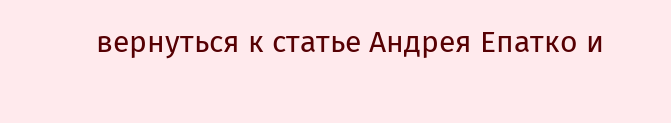вернуться к статье Андрея Епатко и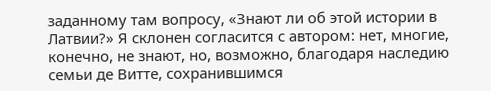заданному там вопросу, «Знают ли об этой истории в Латвии?» Я склонен согласится с автором: нет, многие, конечно, не знают, но, возможно, благодаря наследию семьи де Витте, сохранившимся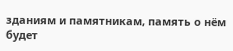зданиям и памятникам, память о нём будет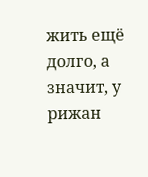жить ещё долго, а значит, у рижан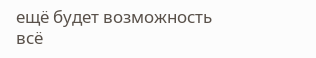ещё будет возможность всё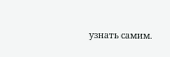узнать самим.